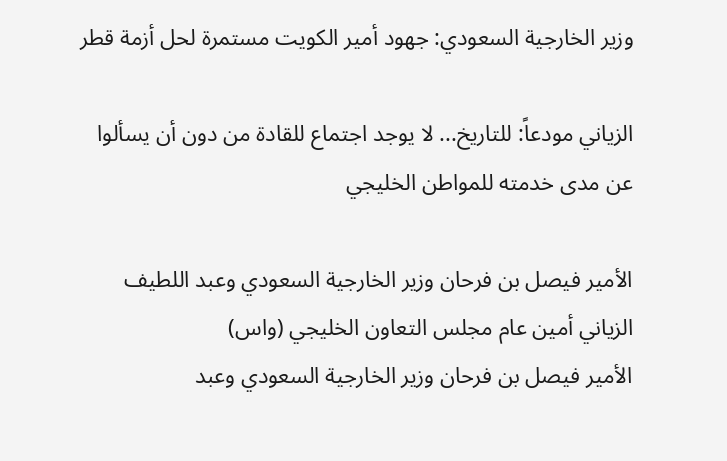وزير الخارجية السعودي: جهود أمير الكويت مستمرة لحل أزمة قطر

الزياني مودعاً: للتاريخ... لا يوجد اجتماع للقادة من دون أن يسألوا عن مدى خدمته للمواطن الخليجي

الأمير فيصل بن فرحان وزير الخارجية السعودي وعبد اللطيف الزياني أمين عام مجلس التعاون الخليجي (واس)
الأمير فيصل بن فرحان وزير الخارجية السعودي وعبد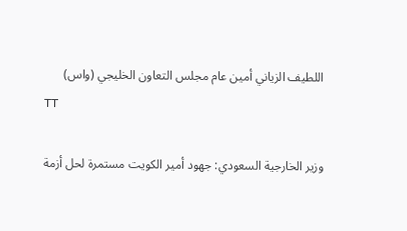اللطيف الزياني أمين عام مجلس التعاون الخليجي (واس)
TT

وزير الخارجية السعودي: جهود أمير الكويت مستمرة لحل أزمة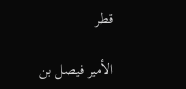قطر

الأمير فيصل بن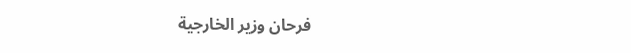فرحان وزير الخارجية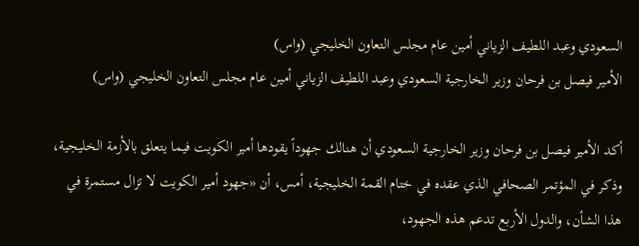السعودي وعبد اللطيف الزياني أمين عام مجلس التعاون الخليجي (واس)
الأمير فيصل بن فرحان وزير الخارجية السعودي وعبد اللطيف الزياني أمين عام مجلس التعاون الخليجي (واس)

أكد الأمير فيصل بن فرحان وزير الخارجية السعودي أن هنالك جهوداً يقودها أمير الكويت فيما يتعلق بالأزمة الخليجية، وذكر في المؤتمر الصحافي الذي عقده في ختام القمة الخليجية، أمس، أن «جهود أمير الكويت لا تزال مستمرة في هذا الشأن، والدول الأربع تدعم هذه الجهود،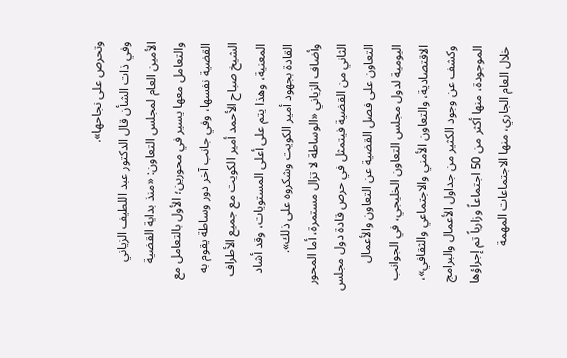وتحرص على نجاحها».
وفي ذات الشأن قال الدكتور عبد اللطيف الزياني الأمين العام لمجلس التعاون: «منذ بداية القضية والتعامل معها يسير في محورين؛ الأول بالتعامل مع القضية نفسها، وفي جانب آخر دور وساطة يقوم به الشيخ صباح الأحمد أمير الكويت مع جميع الأطراف المعنية، وهذا يتم على أعلى المستويات، وقد أشاد القادة بجهود أمير الكويت وشكروه على ذلك».
وأضاف الزياني «الوساطة لا تزال مستمرة، أما المحور الثاني من القضية فيتمثل في حرص قادة دول مجلس التعاون على فصل القضية عن التعاون والأعمال اليومية لدول مجلس التعاون الخليجي، في الجوانب الاقتصادية، والتعاون الأمني والاجتماعي والثقافي»، وكشف عن وجود الكثير من جداول الأعمال والبرامج الموجودة، منها أكثر من 50 اجتماعاً وزارياً تم إجراؤها خلال العام الجاري، منها الاجتماعات المهمة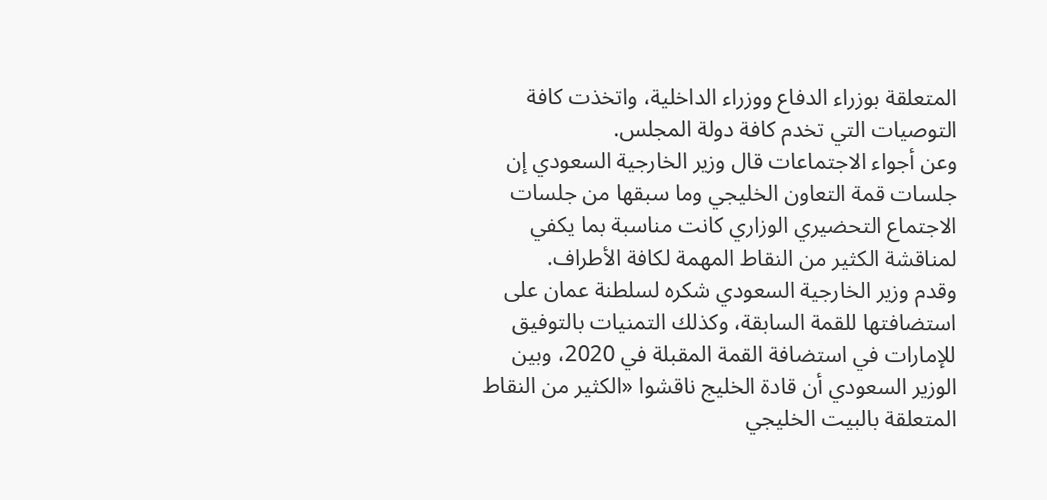المتعلقة بوزراء الدفاع ووزراء الداخلية، واتخذت كافة التوصيات التي تخدم كافة دولة المجلس.
وعن أجواء الاجتماعات قال وزير الخارجية السعودي إن جلسات قمة التعاون الخليجي وما سبقها من جلسات الاجتماع التحضيري الوزاري كانت مناسبة بما يكفي لمناقشة الكثير من النقاط المهمة لكافة الأطراف.
وقدم وزير الخارجية السعودي شكره لسلطنة عمان على استضافتها للقمة السابقة، وكذلك التمنيات بالتوفيق للإمارات في استضافة القمة المقبلة في 2020، وبين الوزير السعودي أن قادة الخليج ناقشوا «الكثير من النقاط المتعلقة بالبيت الخليجي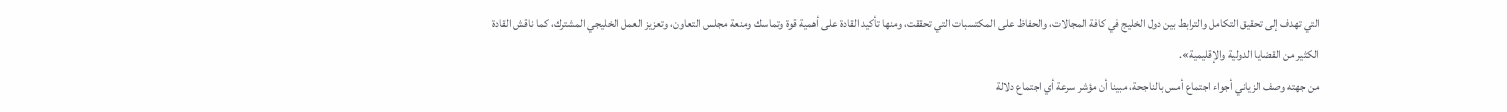التي تهدف إلى تحقيق التكامل والترابط بين دول الخليج في كافة المجالات، والحفاظ على المكتسبات التي تحققت، ومنها تأكيد القادة على أهمية قوة وتماسك ومنعة مجلس التعاون، وتعزيز العمل الخليجي المشترك، كما ناقش القادة الكثير من القضايا الدولية والإقليمية».
من جهته وصف الزياني أجواء اجتماع أمس بالناجحة، مبينا أن مؤشر سرعة أي اجتماع دلالة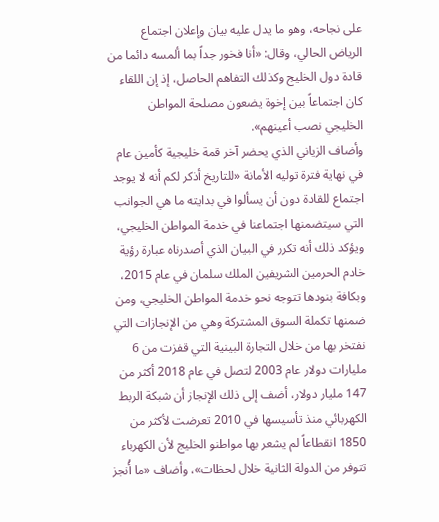على نجاحه، وهو ما يدل عليه بيان وإعلان اجتماع الرياض الحالي، وقال: «أنا فخور جداً بما ألمسه دائما من قادة دول الخليج وكذلك التفاهم الحاصل، إذ إن اللقاء كان اجتماعاً بين إخوة يضعون مصلحة المواطن الخليجي نصب أعينهم».
وأضاف الزياني الذي يحضر آخر قمة خليجية كأمين عام في نهاية فترة توليه الأمانة «للتاريخ أذكر لكم أنه لا يوجد اجتماع للقادة دون أن يسألوا في بدايته ما هي الجوانب التي سيتضمنها اجتماعنا في خدمة المواطن الخليجي، ويؤكد ذلك أنه تكرر في البيان الذي أصدرناه عبارة رؤية خادم الحرمين الشريفين الملك سلمان في عام 2015، وبكافة بنودها تتوجه نحو خدمة المواطن الخليجي، ومن ضمنها تكملة السوق المشتركة وهي من الإنجازات التي نفتخر بها من خلال التجارة البينية التي قفزت من 6 مليارات دولار عام 2003 لتصل في عام 2018 أكثر من 147 مليار دولار، أضف إلى ذلك الإنجاز أن شبكة الربط الكهربائي منذ تأسيسها في 2010 تعرضت لأكثر من 1850 انقطاعاً لم يشعر بها مواطنو الخليج لأن الكهرباء تتوفر من الدولة الثانية خلال لحظات»، وأضاف «ما أُنجز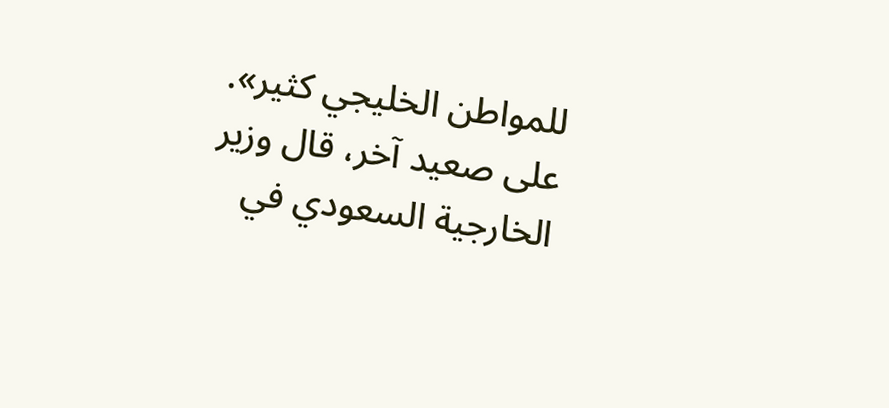للمواطن الخليجي كثير».
على صعيد آخر، قال وزير الخارجية السعودي في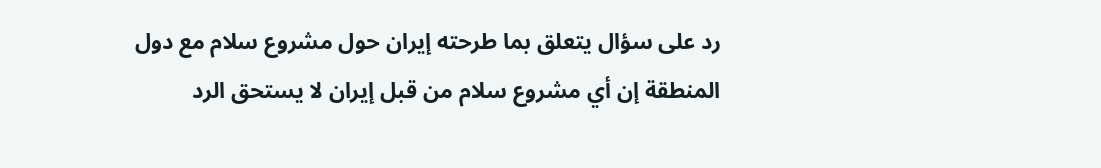رد على سؤال يتعلق بما طرحته إيران حول مشروع سلام مع دول المنطقة إن أي مشروع سلام من قبل إيران لا يستحق الرد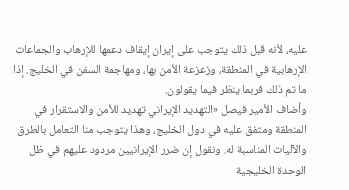عليه، لأنه قبل ذلك يتوجب على إيران إيقاف دعمها للإرهاب والجماعات الإرهابية في المنطقة، وزعزعة الأمن بها، ومهاجمة السفن في الخليج. إذا ما تم ذلك فربما ينظر فيما يقولون.
وأضاف الأمير فيصل «التهديد الإيراني تهديد للأمن والاستقرار في المنطقة ومتفق عليه في دول الخليج، وهذا يتوجب منا التعامل بالطرق والآليات المناسبة له. ونقول إن ضرر الإيرانيين مردود عليهم في ظل الوحدة الخليجية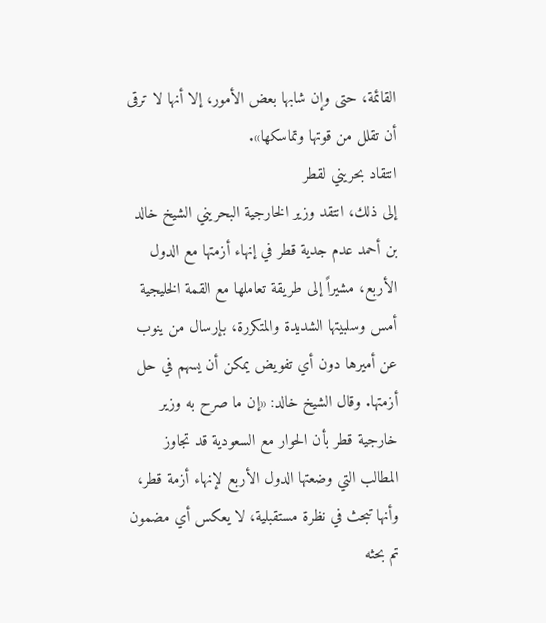القائمة، حتى وإن شابها بعض الأمور، إلا أنها لا ترقى أن تقلل من قوتها وتماسكها».
انتقاد بحريني لقطر
إلى ذلك، انتقد وزير الخارجية البحريني الشيخ خالد بن أحمد عدم جدية قطر في إنهاء أزمتها مع الدول الأربع، مشيراً إلى طريقة تعاملها مع القمة الخليجية أمس وسلبيتها الشديدة والمتكررة، بإرسال من ينوب عن أميرها دون أي تفويض يمكن أن يسهم في حل أزمتها. وقال الشيخ خالد: «إن ما صرح به وزير خارجية قطر بأن الحوار مع السعودية قد تجاوز المطالب التي وضعتها الدول الأربع لإنهاء أزمة قطر، وأنها تبحث في نظرة مستقبلية، لا يعكس أي مضمون تم بحثه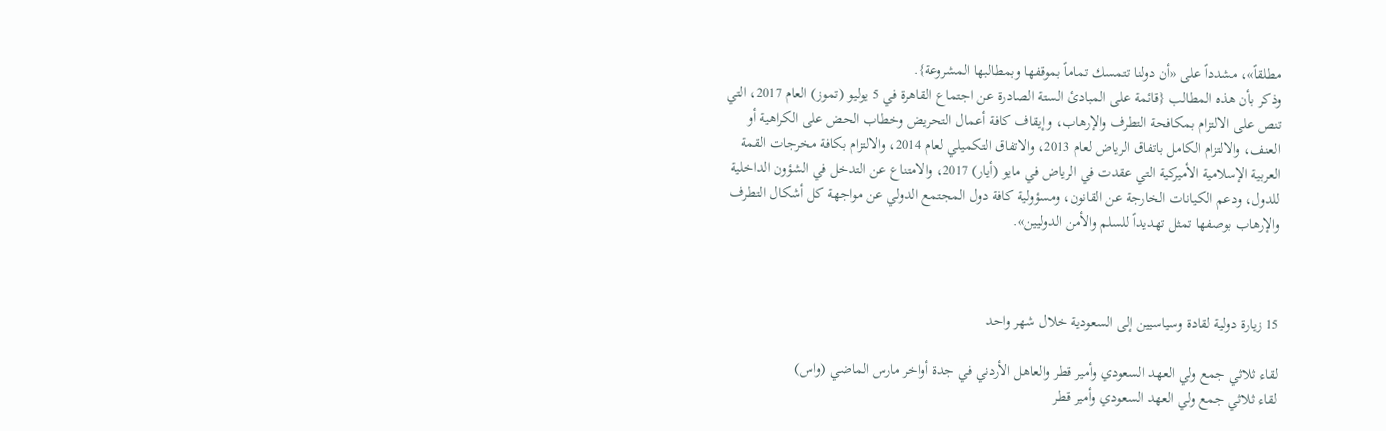مطلقاً»، مشدداً على «أن دولنا تتمسك تماماً بموقفها وبمطالبها المشروعة}.
وذكر بأن هذه المطالب {قائمة على المبادئ الستة الصادرة عن اجتماع القاهرة في 5 يوليو (تموز) العام 2017، التي تنص على الالتزام بمكافحة التطرف والإرهاب، وإيقاف كافة أعمال التحريض وخطاب الحض على الكراهية أو العنف، والالتزام الكامل باتفاق الرياض لعام 2013، والاتفاق التكميلي لعام 2014، والالتزام بكافة مخرجات القمة العربية الإسلامية الأميركية التي عقدت في الرياض في مايو (أيار) 2017، والامتناع عن التدخل في الشؤون الداخلية للدول، ودعم الكيانات الخارجة عن القانون، ومسؤولية كافة دول المجتمع الدولي عن مواجهة كل أشكال التطرف والإرهاب بوصفها تمثل تهديداً للسلم والأمن الدوليين».



15 زيارة دولية لقادة وسياسيين إلى السعودية خلال شهر واحد

لقاء ثلاثي جمع ولي العهد السعودي وأمير قطر والعاهل الأردني في جدة أواخر مارس الماضي (واس)
لقاء ثلاثي جمع ولي العهد السعودي وأمير قطر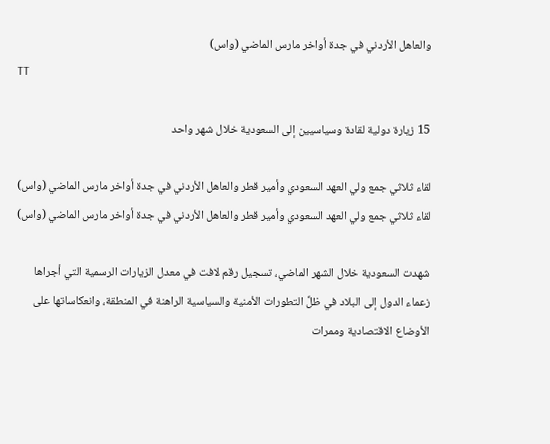والعاهل الأردني في جدة أواخر مارس الماضي (واس)
TT

15 زيارة دولية لقادة وسياسيين إلى السعودية خلال شهر واحد

لقاء ثلاثي جمع ولي العهد السعودي وأمير قطر والعاهل الأردني في جدة أواخر مارس الماضي (واس)
لقاء ثلاثي جمع ولي العهد السعودي وأمير قطر والعاهل الأردني في جدة أواخر مارس الماضي (واس)

شهدت السعودية خلال الشهر الماضي، تسجيل رقم لافت في معدل الزيارات الرسمية التي أجراها زعماء الدول إلى البلاد في ظلِّ التطورات الأمنية والسياسية الراهنة في المنطقة، وانعكاساتها على الأوضاع الاقتصادية وممرات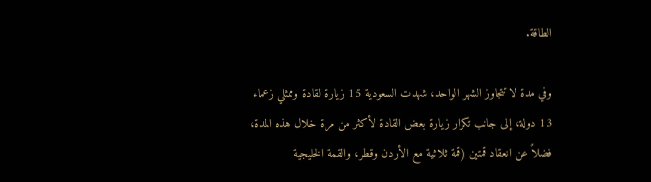الطاقة.

وفي مدة لا تتجاوز الشهر الواحد، شهدت السعودية 15 زيارة لقادة وممثلي زعماء 13 دولة، إلى جانب تكرار زيارة بعض القادة لأكثر من مرة خلال هذه المدة، فضلاً عن انعقاد قمتين (قمة ثلاثية مع الأردن وقطر، والقمة الخليجية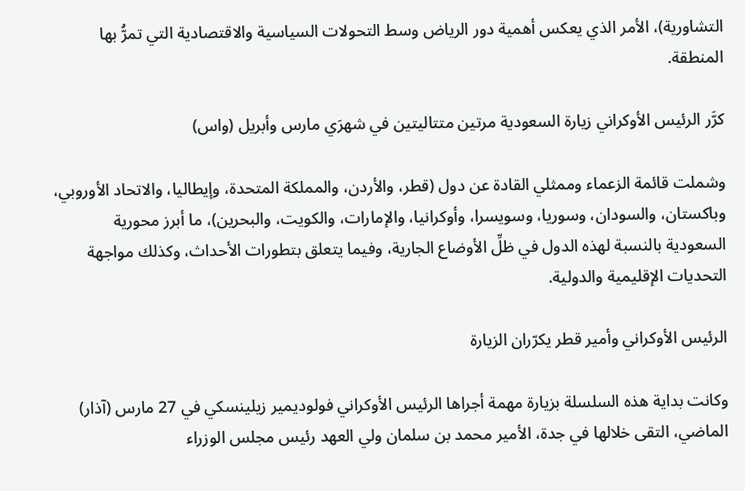التشاورية)، الأمر الذي يعكس أهمية دور الرياض وسط التحولات السياسية والاقتصادية التي تمرُّ بها المنطقة.

كرَّر الرئيس الأوكراني زيارة السعودية مرتين متتاليتين في شهرَي مارس وأبريل (واس)

وشملت قائمة الزعماء وممثلي القادة عن دول (قطر، والأردن، والمملكة المتحدة، وإيطاليا، والاتحاد الأوروبي، وباكستان، والسودان، وسوريا، وسويسرا، وأوكرانيا، والإمارات، والكويت، والبحرين)، ما أبرز محورية السعودية بالنسبة لهذه الدول في ظلِّ الأوضاع الجارية، وفيما يتعلق بتطورات الأحداث، وكذلك مواجهة التحديات الإقليمية والدولية.

الرئيس الأوكراني وأمير قطر يكرّران الزيارة

وكانت بداية هذه السلسلة بزيارة مهمة أجراها الرئيس الأوكراني فولوديمير زيلينسكي في 27 مارس (آذار) الماضي، التقى خلالها في جدة، الأمير محمد بن سلمان ولي العهد رئيس مجلس الوزراء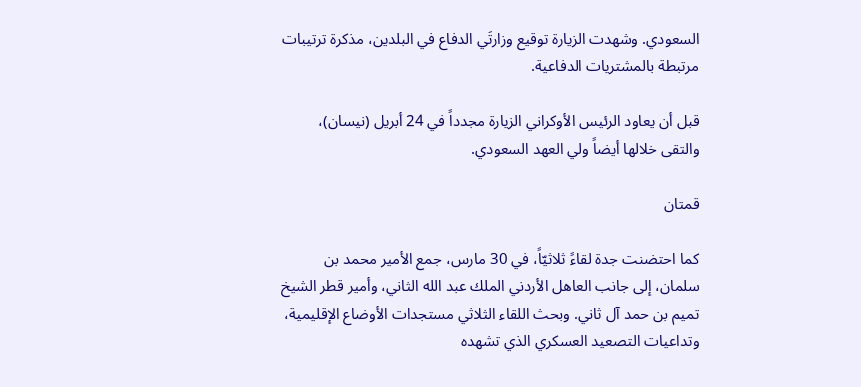السعودي. وشهدت الزيارة توقيع وزارتَي الدفاع في البلدين، مذكرة ترتيبات مرتبطة بالمشتريات الدفاعية.

قبل أن يعاود الرئيس الأوكراني الزيارة مجدداً في 24 أبريل (نيسان)، والتقى خلالها أيضاً ولي العهد السعودي.

قمتان

كما احتضنت جدة لقاءً ثلاثيّاً، في 30 مارس، جمع الأمير محمد بن سلمان، إلى جانب العاهل الأردني الملك عبد الله الثاني، وأمير قطر الشيخ تميم بن حمد آل ثاني. وبحث اللقاء الثلاثي مستجدات الأوضاع الإقليمية، وتداعيات التصعيد العسكري الذي تشهده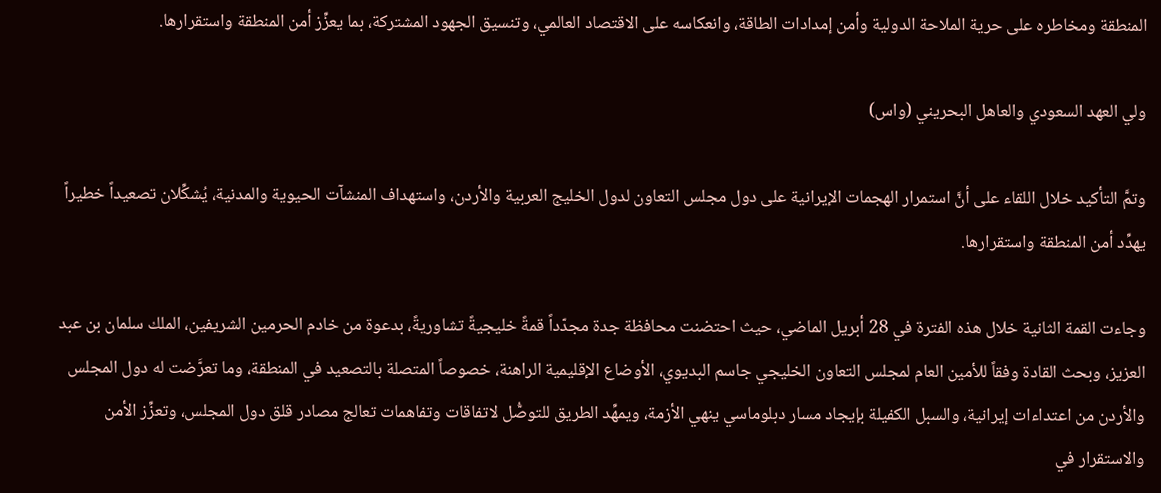المنطقة ومخاطره على حرية الملاحة الدولية وأمن إمدادات الطاقة، وانعكاسه على الاقتصاد العالمي، وتنسيق الجهود المشتركة، بما يعزِّز أمن المنطقة واستقرارها.

ولي العهد السعودي والعاهل البحريني (واس)

وتمَّ التأكيد خلال اللقاء على أنَّ استمرار الهجمات الإيرانية على دول مجلس التعاون لدول الخليج العربية والأردن، واستهداف المنشآت الحيوية والمدنية، يُشكِّلان تصعيداً خطيراً يهدِّد أمن المنطقة واستقرارها.

وجاءت القمة الثانية خلال هذه الفترة في 28 أبريل الماضي، حيث احتضنت محافظة جدة مجدّداً قمةً خليجيةً تشاوريةً، بدعوة من خادم الحرمين الشريفين، الملك سلمان بن عبد العزيز، وبحث القادة وفقاً للأمين العام لمجلس التعاون الخليجي جاسم البديوي، الأوضاع الإقليمية الراهنة، خصوصاً المتصلة بالتصعيد في المنطقة، وما تعرَّضت له دول المجلس والأردن من اعتداءات إيرانية، والسبل الكفيلة بإيجاد مسار دبلوماسي ينهي الأزمة، ويمهِّد الطريق للتوصُّل لاتفاقات وتفاهمات تعالج مصادر قلق دول المجلس، وتعزِّز الأمن والاستقرار في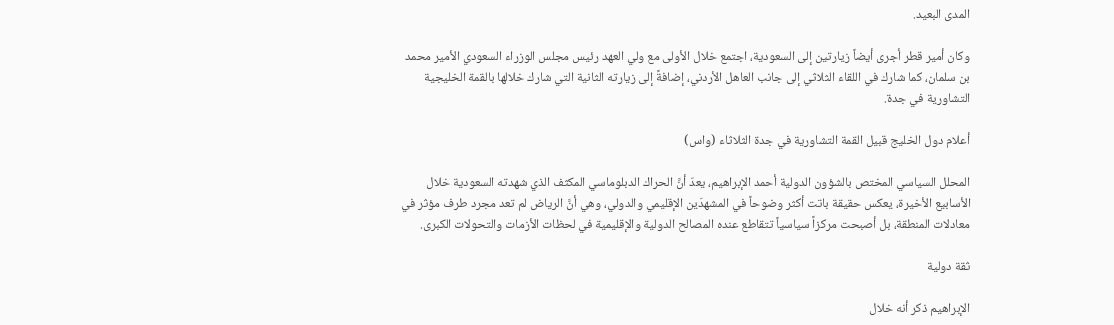المدى البعيد.

وكان أمير قطر أجرى أيضاً زيارتين إلى السعودية، اجتمع خلال الأولى مع ولي العهد رئيس مجلس الوزراء السعودي الأمير محمد بن سلمان، كما شارك في اللقاء الثلاثي إلى جانب العاهل الأردني، إضافةً إلى زيارته الثانية التي شارك خلالها بالقمة الخليجية التشاورية في جدة.

أعلام دول الخليج قبيل القمة التشاورية في جدة الثلاثاء (واس)

المحلل السياسي المختص بالشؤون الدولية أحمد الإبراهيم، يعدّ أنَّ الحراك الدبلوماسي المكثف الذي شهدته السعودية خلال الأسابيع الأخيرة، يعكس حقيقة باتت أكثر وضوحاً في المشهدَين الإقليمي والدولي، وهي أنَّ الرياض لم تعد مجرد طرف مؤثر في معادلات المنطقة، بل أصبحت مركزاً سياسياً تتقاطع عنده المصالح الدولية والإقليمية في لحظات الأزمات والتحولات الكبرى.

ثقة دولية

الإبراهيم ذكر أنه خلال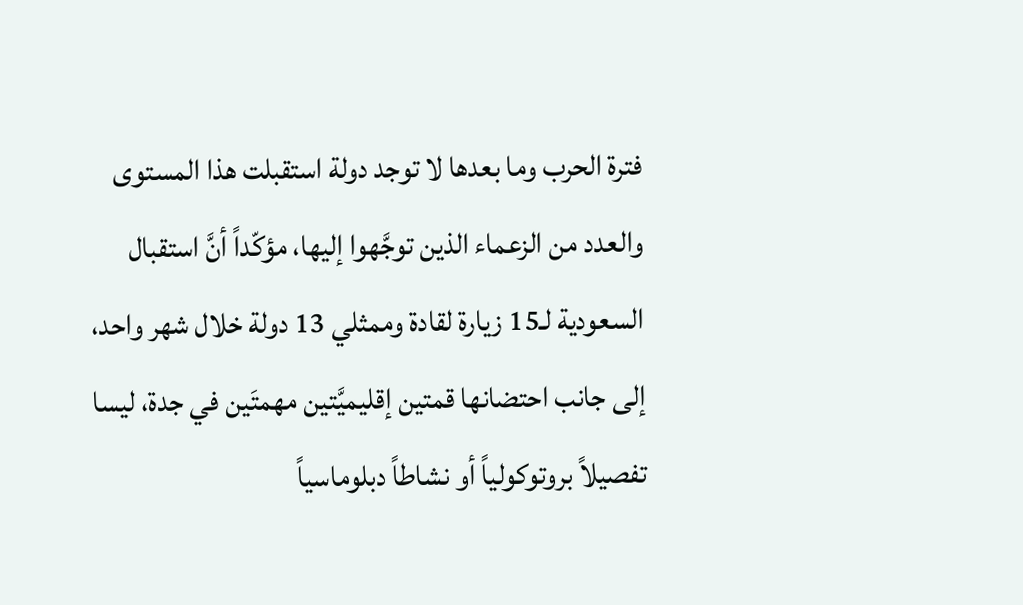فترة الحرب وما بعدها لا توجد دولة استقبلت هذا المستوى والعدد من الزعماء الذين توجَّهوا إليها، مؤكّداً أنَّ استقبال السعودية لـ15 زيارة لقادة وممثلي 13 دولة خلال شهر واحد، إلى جانب احتضانها قمتين إقليميَّتين مهمتَين في جدة، ليسا تفصيلاً بروتوكولياً أو نشاطاً دبلوماسياً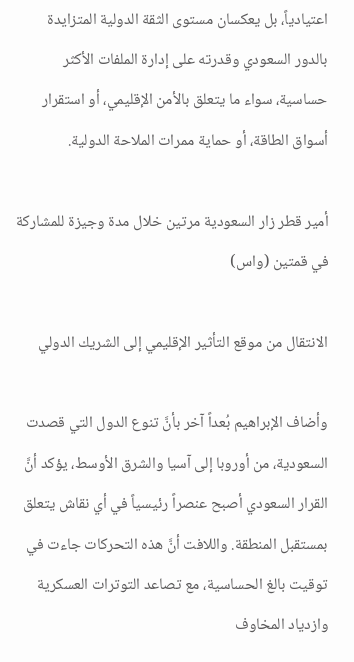اعتيادياً، بل يعكسان مستوى الثقة الدولية المتزايدة بالدور السعودي وقدرته على إدارة الملفات الأكثر حساسية، سواء ما يتعلق بالأمن الإقليمي، أو استقرار أسواق الطاقة، أو حماية ممرات الملاحة الدولية.

أمير قطر زار السعودية مرتين خلال مدة وجيزة للمشاركة في قمتين (واس)

الانتقال من موقع التأثير الإقليمي إلى الشريك الدولي

وأضاف الإبراهيم بُعداً آخر بأنَّ تنوع الدول التي قصدت السعودية، من أوروبا إلى آسيا والشرق الأوسط، يؤكد أنَّ القرار السعودي أصبح عنصراً رئيسياً في أي نقاش يتعلق بمستقبل المنطقة. واللافت أنَّ هذه التحركات جاءت في توقيت بالغ الحساسية، مع تصاعد التوترات العسكرية وازدياد المخاوف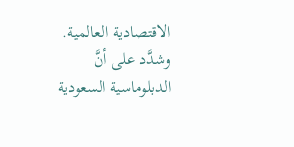الاقتصادية العالمية. وشدَّد على أنَّ الدبلوماسية السعودية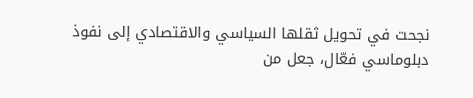نجحت في تحويل ثقلها السياسي والاقتصادي إلى نفوذ دبلوماسي فعّال، جعل من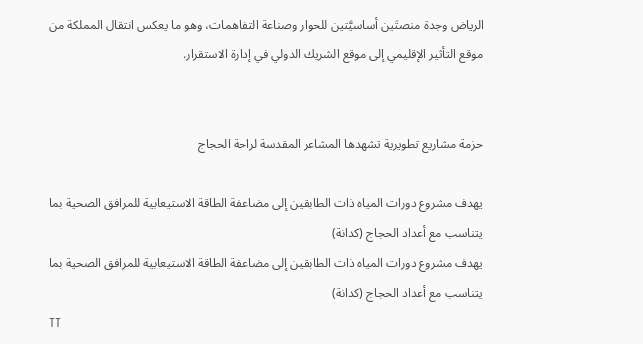الرياض وجدة منصتَين أساسيَّتين للحوار وصناعة التفاهمات، وهو ما يعكس انتقال المملكة من موقع التأثير الإقليمي إلى موقع الشريك الدولي في إدارة الاستقرار.


حزمة مشاريع تطويرية تشهدها المشاعر المقدسة لراحة الحجاج

يهدف مشروع دورات المياه ذات الطابقين إلى مضاعفة الطاقة الاستيعابية للمرافق الصحية بما يتناسب مع أعداد الحجاج (كدانة)
يهدف مشروع دورات المياه ذات الطابقين إلى مضاعفة الطاقة الاستيعابية للمرافق الصحية بما يتناسب مع أعداد الحجاج (كدانة)
TT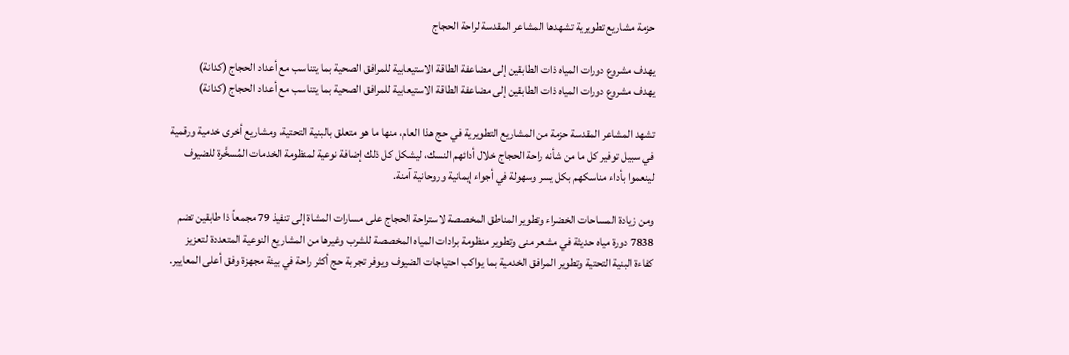حزمة مشاريع تطويرية تشهدها المشاعر المقدسة لراحة الحجاج

يهدف مشروع دورات المياه ذات الطابقين إلى مضاعفة الطاقة الاستيعابية للمرافق الصحية بما يتناسب مع أعداد الحجاج (كدانة)
يهدف مشروع دورات المياه ذات الطابقين إلى مضاعفة الطاقة الاستيعابية للمرافق الصحية بما يتناسب مع أعداد الحجاج (كدانة)

تشهد المشاعر المقدسة حزمة من المشاريع التطويرية في حج هذا العام، منها ما هو متعلق بالبنية التحتية، ومشاريع أخرى خدمية ورقمية في سبيل توفير كل ما من شأنه راحة الحجاج خلال أدائهم النسك، ليشكل كل ذلك إضافة نوعية لمنظومة الخدمات المُسخَّرة للضيوف لينعموا بأداء مناسكهم بكل يسر وسهولة في أجواء إيمانية وروحانية آمنة.

ومن زيادة المساحات الخضراء وتطوير المناطق المخصصة لاستراحة الحجاج على مسارات المشاة إلى تنفيذ 79 مجمعاً ذا طابقين تضم 7838 دورة مياه حديثة في مشعر منى وتطوير منظومة برادات المياه المخصصة للشرب وغيرها من المشاريع النوعية المتعددة لتعزيز كفاءة البنية التحتية وتطوير المرافق الخدمية بما يواكب احتياجات الضيوف ويوفر تجربة حج أكثر راحة في بيئة مجهزة وفق أعلى المعايير.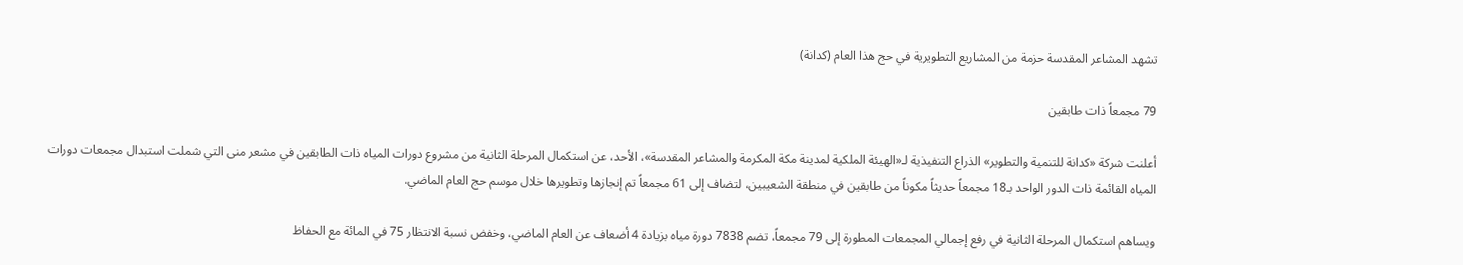تشهد المشاعر المقدسة حزمة من المشاريع التطويرية في حج هذا العام (كدانة)

79 مجمعاً ذات طابقين

أعلنت شركة «كدانة للتنمية والتطوير» الذراع التنفيذية لـ«الهيئة الملكية لمدينة مكة المكرمة والمشاعر المقدسة»، الأحد، عن استكمال المرحلة الثانية من مشروع دورات المياه ذات الطابقين في مشعر منى التي شملت استبدال مجمعات دورات المياه القائمة ذات الدور الواحد بـ18 مجمعاً حديثاً مكوناً من طابقين في منطقة الشعيبين، لتضاف إلى 61 مجمعاً تم إنجازها وتطويرها خلال موسم حج العام الماضي.

ويساهم استكمال المرحلة الثانية في رفع إجمالي المجمعات المطورة إلى 79 مجمعاً، تضم 7838 دورة مياه بزيادة 4 أضعاف عن العام الماضي، وخفض نسبة الانتظار 75 في المائة مع الحفاظ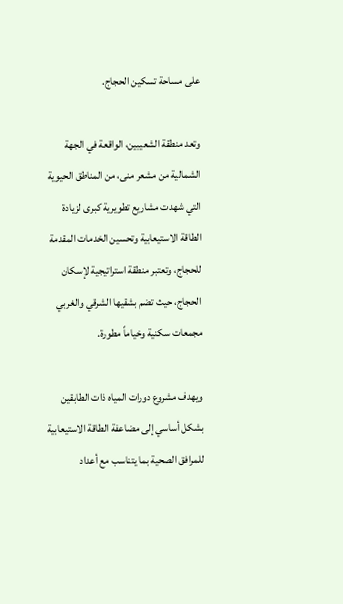على مساحة تسكين الحجاج.

وتعد منطقة الشعيبين، الواقعة في الجهة الشمالية من مشعر منى، من المناطق الحيوية التي شهدت مشاريع تطويرية كبرى لزيادة الطاقة الاستيعابية وتحسين الخدمات المقدمة للحجاج، وتعتبر منطقة استراتيجية لإسكان الحجاج، حيث تضم بشقيها الشرقي والغربي مجمعات سكنية وخياماً مطورة.

ويهدف مشروع دورات المياه ذات الطابقين بشكل أساسي إلى مضاعفة الطاقة الاستيعابية للمرافق الصحية بما يتناسب مع أعداد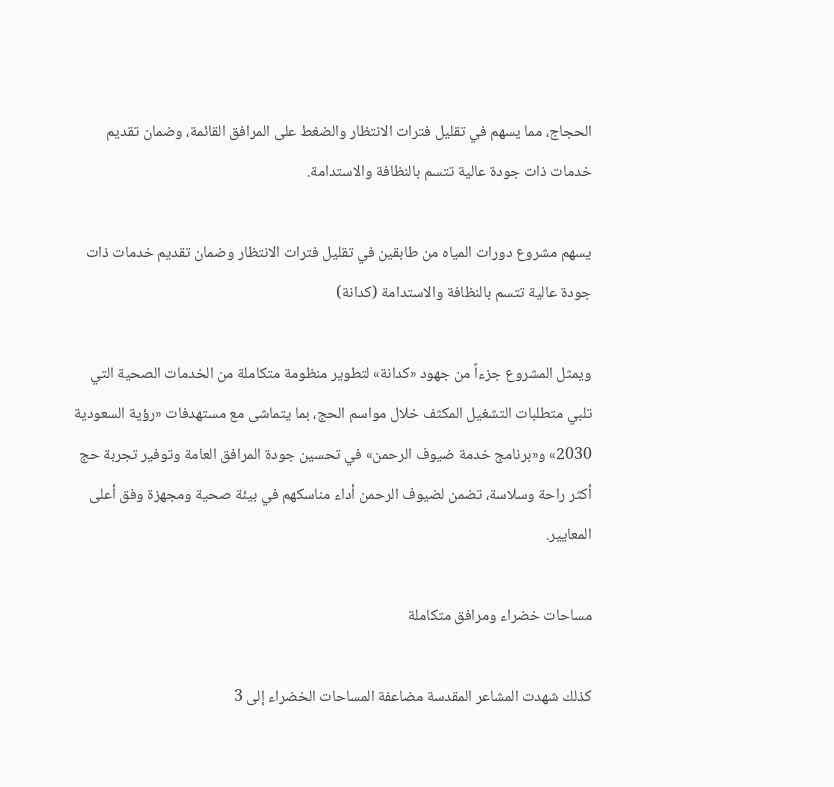الحجاج، مما يسهم في تقليل فترات الانتظار والضغط على المرافق القائمة، وضمان تقديم خدمات ذات جودة عالية تتسم بالنظافة والاستدامة.

يسهم مشروع دورات المياه من طابقين في تقليل فترات الانتظار وضمان تقديم خدمات ذات جودة عالية تتسم بالنظافة والاستدامة (كدانة)

ويمثل المشروع جزءاً من جهود «كدانة» لتطوير منظومة متكاملة من الخدمات الصحية التي تلبي متطلبات التشغيل المكثف خلال مواسم الحج، بما يتماشى مع مستهدفات «رؤية السعودية 2030» و«برنامج خدمة ضيوف الرحمن» في تحسين جودة المرافق العامة وتوفير تجربة حج أكثر راحة وسلاسة، تضمن لضيوف الرحمن أداء مناسكهم في بيئة صحية ومجهزة وفق أعلى المعايير.

مساحات خضراء ومرافق متكاملة

كذلك شهدت المشاعر المقدسة مضاعفة المساحات الخضراء إلى 3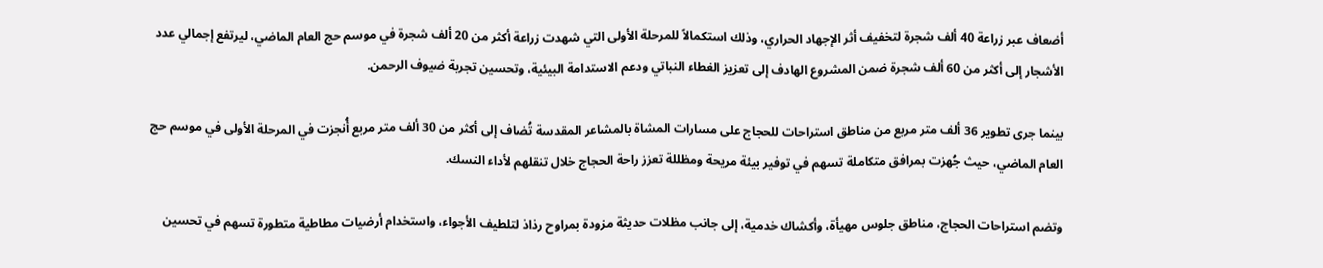أضعاف عبر زراعة 40 ألف شجرة لتخفيف أثر الإجهاد الحراري، وذلك استكمالاً للمرحلة الأولى التي شهدت زراعة أكثر من 20 ألف شجرة في موسم حج العام الماضي، ليرتفع إجمالي عدد الأشجار إلى أكثر من 60 ألف شجرة ضمن المشروع الهادف إلى تعزيز الغطاء النباتي ودعم الاستدامة البيئية، وتحسين تجربة ضيوف الرحمن.

بينما جرى تطوير 36 ألف متر مربع من مناطق استراحات للحجاج على مسارات المشاة بالمشاعر المقدسة تُضاف إلى أكثر من 30 ألف متر مربع أُنجزت في المرحلة الأولى في موسم حج العام الماضي، حيث جُهزت بمرافق متكاملة تسهم في توفير بيئة مريحة ومظللة تعزز راحة الحجاج خلال تنقلهم لأداء النسك.

وتضم استراحات الحجاج، مناطق جلوس مهيأة، وأكشاك خدمية، إلى جانب مظلات حديثة مزودة بمراوح رذاذ لتلطيف الأجواء، واستخدام أرضيات مطاطية متطورة تسهم في تحسين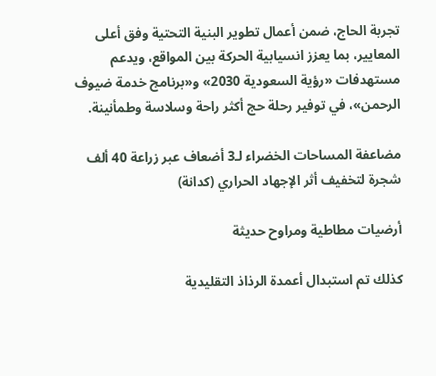تجربة الحاج، ضمن أعمال تطوير البنية التحتية وفق أعلى المعايير، بما يعزز انسيابية الحركة بين المواقع، ويدعم مستهدفات «رؤية السعودية 2030» و«برنامج خدمة ضيوف الرحمن»، في توفير رحلة حج أكثر راحة وسلاسة وطمأنينة.

مضاعفة المساحات الخضراء لـ3 أضعاف عبر زراعة 40 ألف شجرة لتخفيف أثر الإجهاد الحراري (كدانة)

أرضيات مطاطية ومراوح حديثة

كذلك تم استبدال أعمدة الرذاذ التقليدية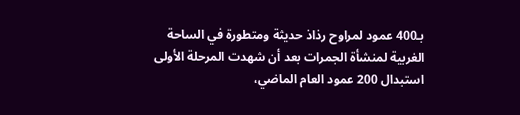بـ400 عمود لمراوح رذاذ حديثة ومتطورة في الساحة الغربية لمنشأة الجمرات بعد أن شهدت المرحلة الأولى استبدال 200 عمود العام الماضي،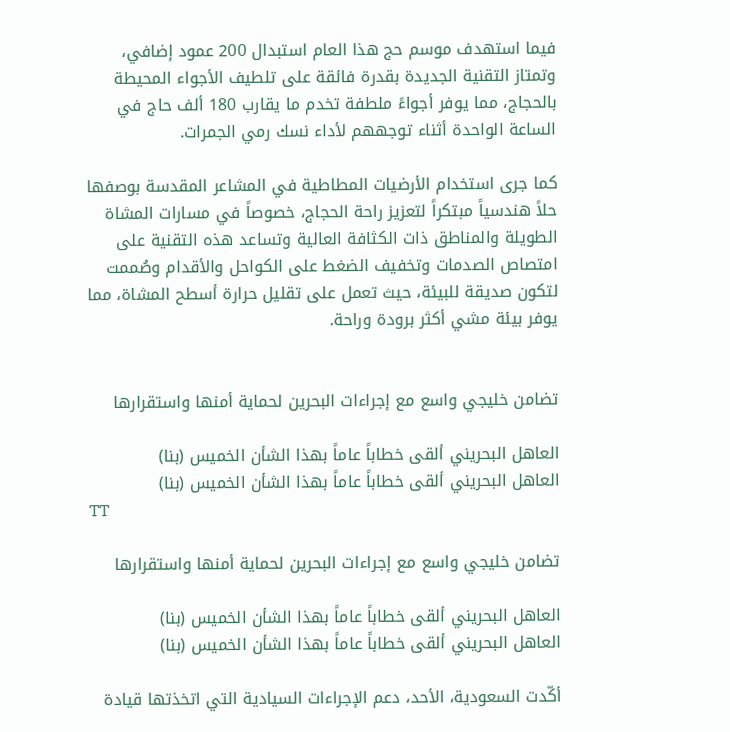فيما استهدف موسم حج هذا العام استبدال 200 عمود إضافي، وتمتاز التقنية الجديدة بقدرة فائقة على تلطيف الأجواء المحيطة بالحجاج، مما يوفر أجواءً ملطفة تخدم ما يقارب 180 ألف حاج في الساعة الواحدة أثناء توجههم لأداء نسك رمي الجمرات.

كما جرى استخدام الأرضيات المطاطية في المشاعر المقدسة بوصفها حلاً هندسياً مبتكراً لتعزيز راحة الحجاج، خصوصاً في مسارات المشاة الطويلة والمناطق ذات الكثافة العالية وتساعد هذه التقنية على امتصاص الصدمات وتخفيف الضغط على الكواحل والأقدام وصُممت لتكون صديقة للبيئة، حيث تعمل على تقليل حرارة أسطح المشاة، مما يوفر بيئة مشي أكثر برودة وراحة.


تضامن خليجي واسع مع إجراءات البحرين لحماية أمنها واستقرارها

العاهل البحريني ألقى خطاباً عاماً بهذا الشأن الخميس (بنا)
العاهل البحريني ألقى خطاباً عاماً بهذا الشأن الخميس (بنا)
TT

تضامن خليجي واسع مع إجراءات البحرين لحماية أمنها واستقرارها

العاهل البحريني ألقى خطاباً عاماً بهذا الشأن الخميس (بنا)
العاهل البحريني ألقى خطاباً عاماً بهذا الشأن الخميس (بنا)

أكّدت السعودية، الأحد، دعم الإجراءات السيادية التي اتخذتها قيادة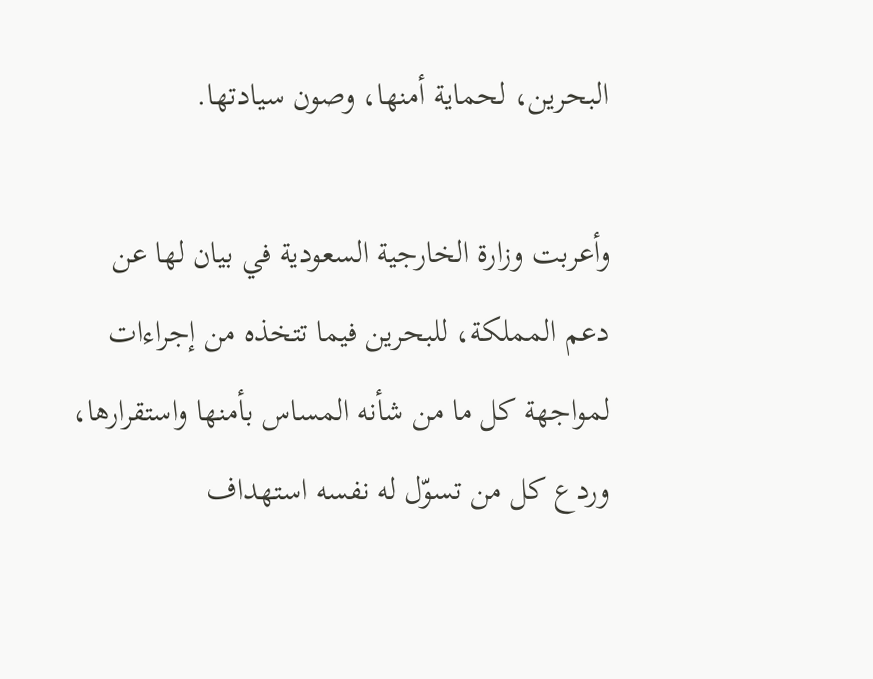البحرين، لحماية أمنها، وصون سيادتها.

وأعربت وزارة الخارجية السعودية في بيان لها عن دعم المملكة، للبحرين فيما تتخذه من إجراءات لمواجهة كل ما من شأنه المساس بأمنها واستقرارها، وردع كل من تسوّل له نفسه استهداف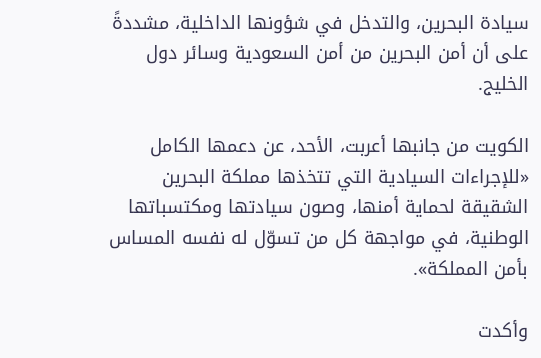سيادة البحرين، والتدخل في شؤونها الداخلية، مشددةً على أن أمن البحرين من أمن السعودية وسائر دول الخليج.

الكويت من جانبها أعربت، الأحد، عن دعمها الكامل «للإجراءات السيادية التي تتخذها مملكة البحرين الشقيقة لحماية أمنها، وصون سيادتها ومكتسباتها الوطنية، في مواجهة كل من تسوّل له نفسه المساس بأمن المملكة».

وأكدت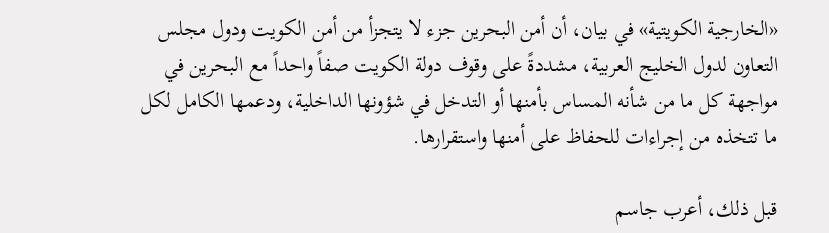«الخارجية الكويتية» في بيان، أن أمن البحرين جزء لا يتجزأ من أمن الكويت ودول مجلس التعاون لدول الخليج العربية، مشددةً على وقوف دولة الكويت صفاً واحداً مع البحرين في مواجهة كل ما من شأنه المساس بأمنها أو التدخل في شؤونها الداخلية، ودعمها الكامل لكل ما تتخذه من إجراءات للحفاظ على أمنها واستقرارها.

قبل ذلك، أعرب جاسم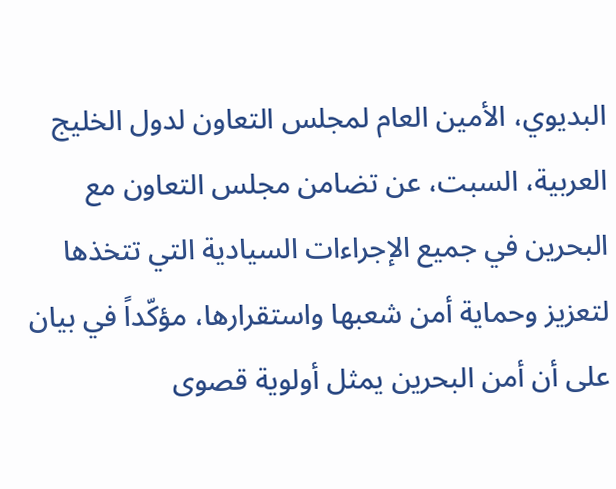البديوي، الأمين العام لمجلس التعاون لدول الخليج العربية، السبت، عن تضامن مجلس التعاون مع البحرين في جميع الإجراءات السيادية التي تتخذها لتعزيز وحماية أمن شعبها واستقرارها، مؤكّداً في بيان على أن أمن البحرين يمثل أولوية قصوى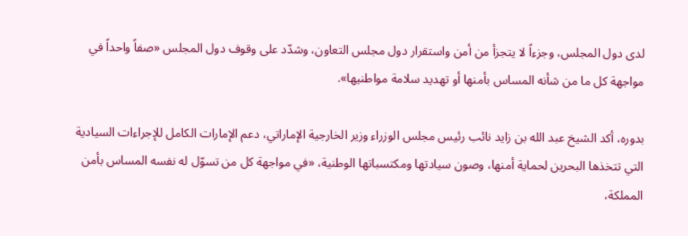لدى دول المجلس، وجزءاً لا يتجزأ من أمن واستقرار دول مجلس التعاون، وشدّد على وقوف دول المجلس «صفاً واحداً في مواجهة كل ما من شأنه المساس بأمنها أو تهديد سلامة مواطنيها».

بدوره، أكد الشيخ عبد الله بن زايد نائب رئيس مجلس الوزراء وزير الخارجية الإماراتي، دعم الإمارات الكامل للإجراءات السيادية التي تتخذها البحرين لحماية أمنها، وصون سيادتها ومكتسباتها الوطنية، «في مواجهة كل من تسوّل له نفسه المساس بأمن المملكة،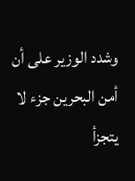وشدد الوزير على أن أمن البحرين جزء لا يتجزأ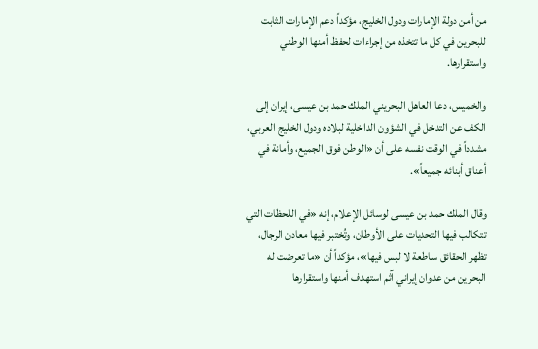من أمن دولة الإمارات ودول الخليج، مؤكداً دعم الإمارات الثابت للبحرين في كل ما تتخذه من إجراءات لحفظ أمنها الوطني واستقرارها.

والخميس، دعا العاهل البحريني الملك حمد بن عيسى، إيران إلى الكف عن التدخل في الشؤون الداخلية لبلاده ودول الخليج العربي، مشدداً في الوقت نفسه على أن «الوطن فوق الجميع، وأمانة في أعناق أبنائه جميعاً».

وقال الملك حمد بن عيسى لوسائل الإعلام، إنه «في اللحظات التي تتكالب فيها التحديات على الأوطان، وتُختبر فيها معادن الرجال، تظهر الحقائق ساطعة لا لبس فيها»، مؤكداً أن «ما تعرضت له البحرين من عدوان إيراني آثم استهدف أمنها واستقرارها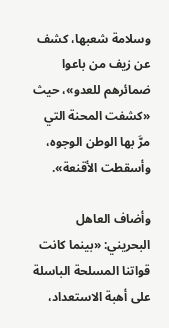وسلامة شعبها، كشف عن زيف من باعوا ضمائرهم للعدو»، حيث «كشفت المحنة التي مرَّ بها الوطن الوجوه، وأسقطت الأقنعة».

وأضاف العاهل البحريني: «بينما كانت قواتنا المسلحة الباسلة على أهبة الاستعداد،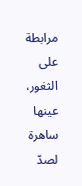مرابطة على الثغور، عينها ساهرة لصدّ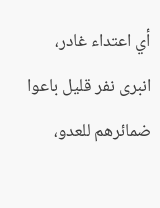أي اعتداء غادر، انبرى نفر قليل باعوا ضمائرهم للعدو،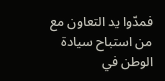فمدّوا يد التعاون مع من استباح سيادة الوطن في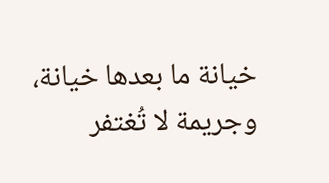خيانة ما بعدها خيانة، وجريمة لا تُغتفر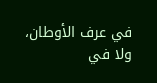في عرف الأوطان، ولا في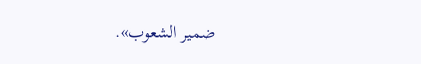ضمير الشعوب».